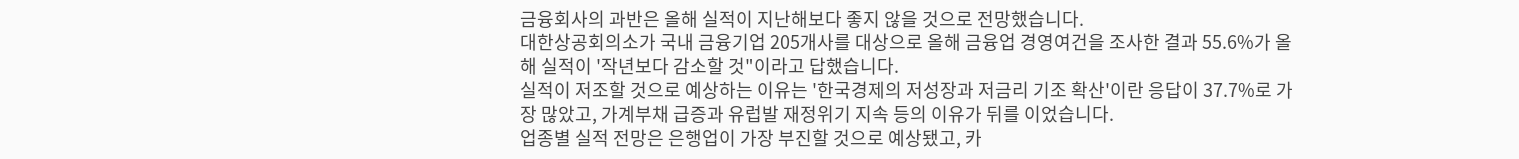금융회사의 과반은 올해 실적이 지난해보다 좋지 않을 것으로 전망했습니다.
대한상공회의소가 국내 금융기업 205개사를 대상으로 올해 금융업 경영여건을 조사한 결과 55.6%가 올해 실적이 '작년보다 감소할 것"이라고 답했습니다.
실적이 저조할 것으로 예상하는 이유는 '한국경제의 저성장과 저금리 기조 확산'이란 응답이 37.7%로 가장 많았고, 가계부채 급증과 유럽발 재정위기 지속 등의 이유가 뒤를 이었습니다.
업종별 실적 전망은 은행업이 가장 부진할 것으로 예상됐고, 카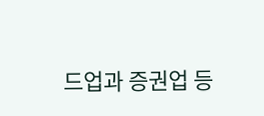드업과 증권업 등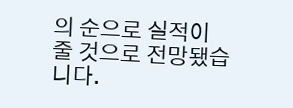의 순으로 실적이 줄 것으로 전망됐습니다.